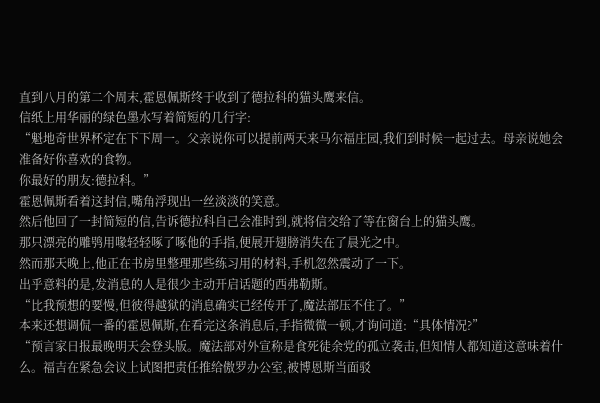直到八月的第二个周末,霍恩佩斯终于收到了德拉科的猫头鹰来信。
信纸上用华丽的绿色墨水写着简短的几行字:
“魁地奇世界杯定在下下周一。父亲说你可以提前两天来马尔福庄园,我们到时候一起过去。母亲说她会准备好你喜欢的食物。
你最好的朋友:德拉科。”
霍恩佩斯看着这封信,嘴角浮现出一丝淡淡的笑意。
然后他回了一封简短的信,告诉德拉科自己会准时到,就将信交给了等在窗台上的猫头鹰。
那只漂亮的雕鸮用喙轻轻啄了啄他的手指,便展开翅膀消失在了晨光之中。
然而那天晚上,他正在书房里整理那些练习用的材料,手机忽然震动了一下。
出乎意料的是,发消息的人是很少主动开启话题的西弗勒斯。
“比我预想的要慢,但彼得越狱的消息确实已经传开了,魔法部压不住了。”
本来还想调侃一番的霍恩佩斯,在看完这条消息后,手指微微一顿,才询问道:“具体情况?”
“预言家日报最晚明天会登头版。魔法部对外宣称是食死徒余党的孤立袭击,但知情人都知道这意味着什么。福吉在紧急会议上试图把责任推给傲罗办公室,被博恩斯当面驳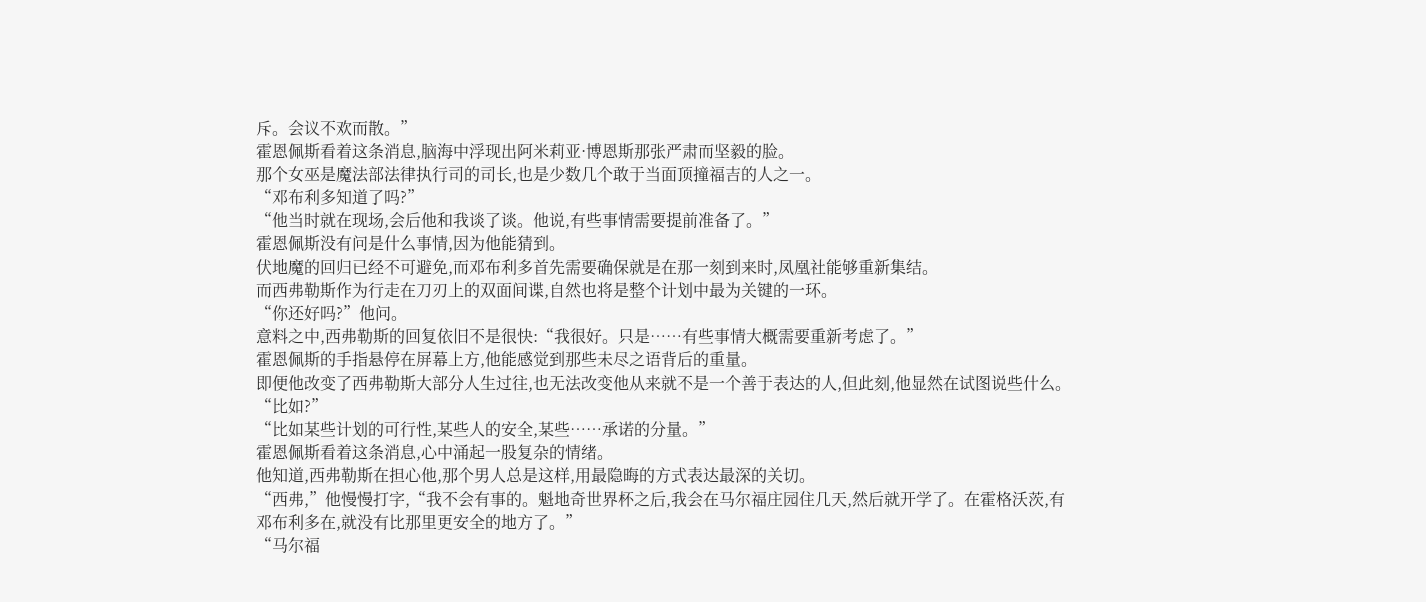斥。会议不欢而散。”
霍恩佩斯看着这条消息,脑海中浮现出阿米莉亚·博恩斯那张严肃而坚毅的脸。
那个女巫是魔法部法律执行司的司长,也是少数几个敢于当面顶撞福吉的人之一。
“邓布利多知道了吗?”
“他当时就在现场,会后他和我谈了谈。他说,有些事情需要提前准备了。”
霍恩佩斯没有问是什么事情,因为他能猜到。
伏地魔的回归已经不可避免,而邓布利多首先需要确保就是在那一刻到来时,凤凰社能够重新集结。
而西弗勒斯作为行走在刀刃上的双面间谍,自然也将是整个计划中最为关键的一环。
“你还好吗?”他问。
意料之中,西弗勒斯的回复依旧不是很快:“我很好。只是……有些事情大概需要重新考虑了。”
霍恩佩斯的手指悬停在屏幕上方,他能感觉到那些未尽之语背后的重量。
即便他改变了西弗勒斯大部分人生过往,也无法改变他从来就不是一个善于表达的人,但此刻,他显然在试图说些什么。
“比如?”
“比如某些计划的可行性,某些人的安全,某些……承诺的分量。”
霍恩佩斯看着这条消息,心中涌起一股复杂的情绪。
他知道,西弗勒斯在担心他,那个男人总是这样,用最隐晦的方式表达最深的关切。
“西弗,”他慢慢打字,“我不会有事的。魁地奇世界杯之后,我会在马尔福庄园住几天,然后就开学了。在霍格沃茨,有邓布利多在,就没有比那里更安全的地方了。”
“马尔福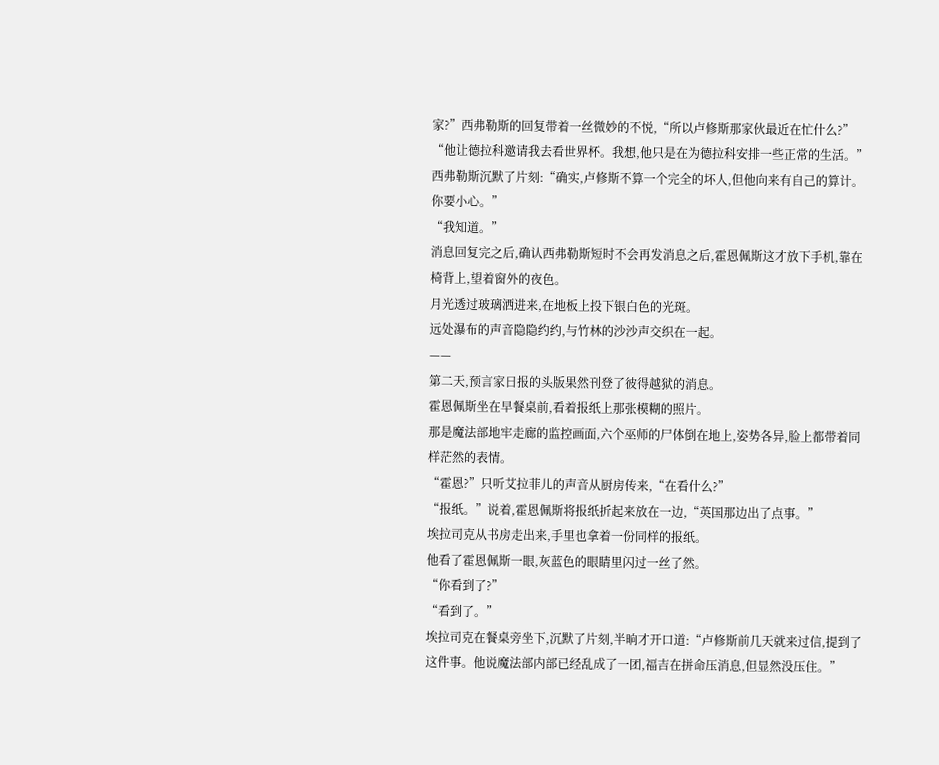家?”西弗勒斯的回复带着一丝微妙的不悦,“所以卢修斯那家伙最近在忙什么?”
“他让德拉科邀请我去看世界杯。我想,他只是在为德拉科安排一些正常的生活。”
西弗勒斯沉默了片刻:“确实,卢修斯不算一个完全的坏人,但他向来有自己的算计。你要小心。”
“我知道。”
消息回复完之后,确认西弗勒斯短时不会再发消息之后,霍恩佩斯这才放下手机,靠在椅背上,望着窗外的夜色。
月光透过玻璃洒进来,在地板上投下银白色的光斑。
远处瀑布的声音隐隐约约,与竹林的沙沙声交织在一起。
——
第二天,预言家日报的头版果然刊登了彼得越狱的消息。
霍恩佩斯坐在早餐桌前,看着报纸上那张模糊的照片。
那是魔法部地牢走廊的监控画面,六个巫师的尸体倒在地上,姿势各异,脸上都带着同样茫然的表情。
“霍恩?”只听艾拉菲儿的声音从厨房传来,“在看什么?”
“报纸。”说着,霍恩佩斯将报纸折起来放在一边,“英国那边出了点事。”
埃拉司克从书房走出来,手里也拿着一份同样的报纸。
他看了霍恩佩斯一眼,灰蓝色的眼睛里闪过一丝了然。
“你看到了?”
“看到了。”
埃拉司克在餐桌旁坐下,沉默了片刻,半晌才开口道:“卢修斯前几天就来过信,提到了这件事。他说魔法部内部已经乱成了一团,福吉在拼命压消息,但显然没压住。”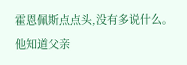霍恩佩斯点点头,没有多说什么。
他知道父亲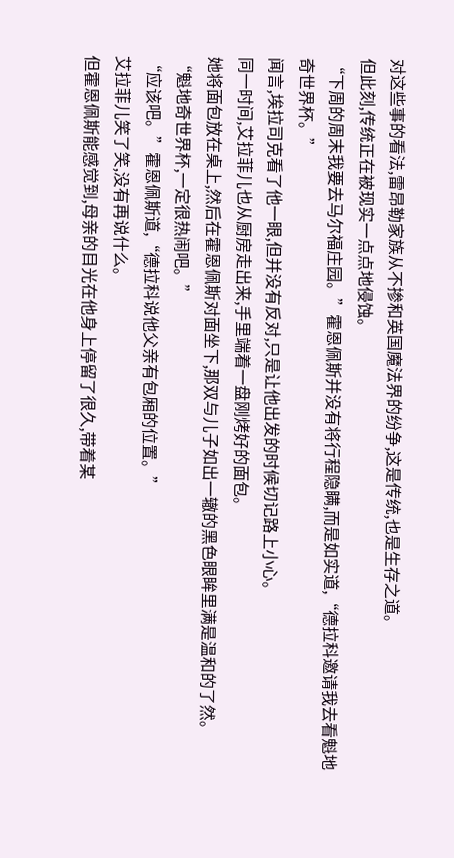对这些事的看法,雷昂勒家族从不掺和英国魔法界的纷争,这是传统,也是生存之道。
但此刻,传统正在被现实一点点地侵蚀。
“下周的周末我要去马尔福庄园。”霍恩佩斯并没有将行程隐瞒,而是如实道,“德拉科邀请我去看魁地奇世界杯。”
闻言,埃拉司克看了他一眼,但并没有反对,只是让他出发的时候切记路上小心。
同一时间,艾拉菲儿也从厨房走出来,手里端着一盘刚烤好的面包。
她将面包放在桌上,然后在霍恩佩斯对面坐下,那双与儿子如出一辙的黑色眼眸里满是温和的了然。
“魁地奇世界杯,一定很热闹吧。”
“应该吧。”霍恩佩斯道,“德拉科说他父亲有包厢的位置。”
艾拉菲儿笑了笑,没有再说什么。
但霍恩佩斯能感觉到,母亲的目光在他身上停留了很久,带着某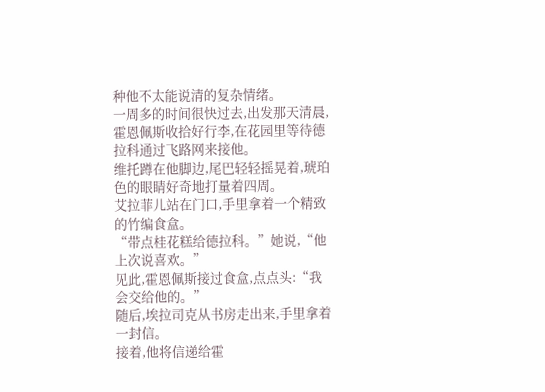种他不太能说清的复杂情绪。
一周多的时间很快过去,出发那天清晨,霍恩佩斯收拾好行李,在花园里等待德拉科通过飞路网来接他。
维托蹲在他脚边,尾巴轻轻摇晃着,琥珀色的眼睛好奇地打量着四周。
艾拉菲儿站在门口,手里拿着一个精致的竹编食盒。
“带点桂花糕给德拉科。”她说,“他上次说喜欢。”
见此,霍恩佩斯接过食盒,点点头:“我会交给他的。”
随后,埃拉司克从书房走出来,手里拿着一封信。
接着,他将信递给霍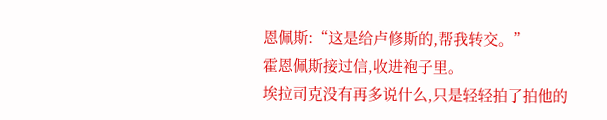恩佩斯:“这是给卢修斯的,帮我转交。”
霍恩佩斯接过信,收进袍子里。
埃拉司克没有再多说什么,只是轻轻拍了拍他的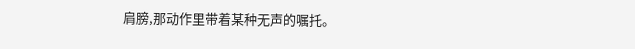肩膀,那动作里带着某种无声的嘱托。